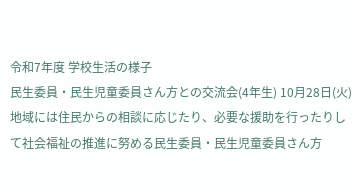令和7年度 学校生活の様子
民生委員・民生児童委員さん方との交流会(4年生) 10月28日(火)
地域には住民からの相談に応じたり、必要な援助を行ったりして社会福祉の推進に努める民生委員・民生児童委員さん方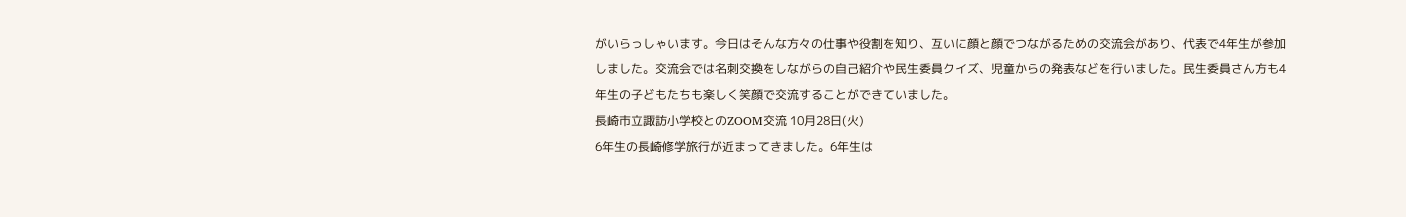がいらっしゃいます。今日はそんな方々の仕事や役割を知り、互いに顔と顔でつながるための交流会があり、代表で4年生が参加しました。交流会では名刺交換をしながらの自己紹介や民生委員クイズ、児童からの発表などを行いました。民生委員さん方も4年生の子どもたちも楽しく笑顔で交流することができていました。
長崎市立諏訪小学校とのZOOM交流 10月28日(火)
6年生の長崎修学旅行が近まってきました。6年生は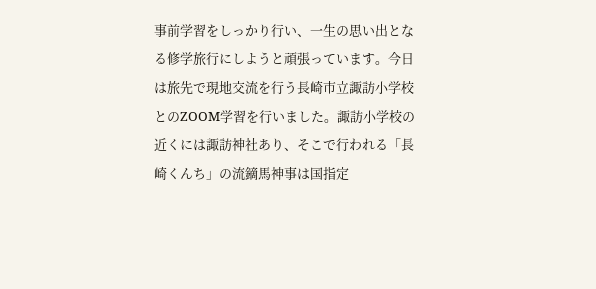事前学習をしっかり行い、一生の思い出となる修学旅行にしようと頑張っています。今日は旅先で現地交流を行う長崎市立諏訪小学校とのZOOM学習を行いました。諏訪小学校の近くには諏訪神社あり、そこで行われる「長崎くんち」の流鏑馬神事は国指定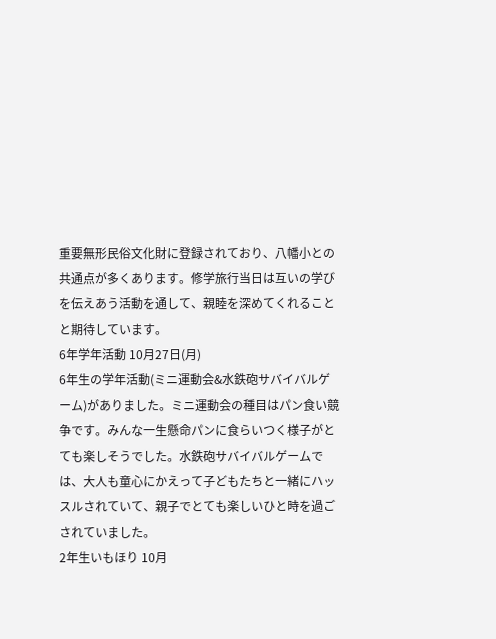重要無形民俗文化財に登録されており、八幡小との共通点が多くあります。修学旅行当日は互いの学びを伝えあう活動を通して、親睦を深めてくれることと期待しています。
6年学年活動 10月27日(月)
6年生の学年活動(ミニ運動会&水鉄砲サバイバルゲーム)がありました。ミニ運動会の種目はパン食い競争です。みんな一生懸命パンに食らいつく様子がとても楽しそうでした。水鉄砲サバイバルゲームでは、大人も童心にかえって子どもたちと一緒にハッスルされていて、親子でとても楽しいひと時を過ごされていました。
2年生いもほり 10月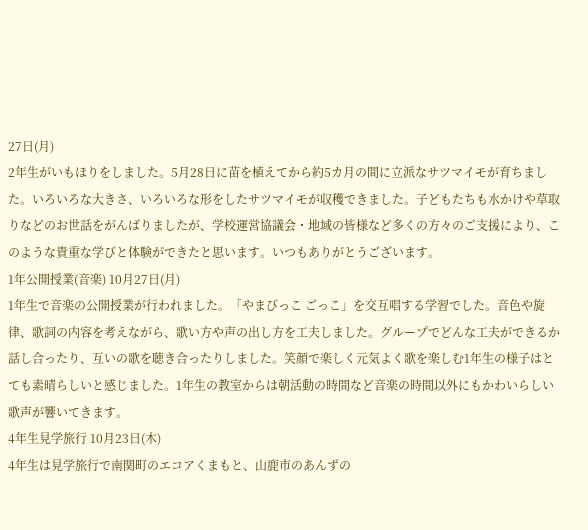27日(月)
2年生がいもほりをしました。5月28日に苗を植えてから約5カ月の間に立派なサツマイモが育ちました。いろいろな大きさ、いろいろな形をしたサツマイモが収穫できました。子どもたちも水かけや草取りなどのお世話をがんばりましたが、学校運営協議会・地域の皆様など多くの方々のご支援により、このような貴重な学びと体験ができたと思います。いつもありがとうございます。
1年公開授業(音楽) 10月27日(月)
1年生で音楽の公開授業が行われました。「やまびっこ ごっこ」を交互唱する学習でした。音色や旋律、歌詞の内容を考えながら、歌い方や声の出し方を工夫しました。グループでどんな工夫ができるか話し合ったり、互いの歌を聴き合ったりしました。笑顔で楽しく元気よく歌を楽しむ1年生の様子はとても素晴らしいと感じました。1年生の教室からは朝活動の時間など音楽の時間以外にもかわいらしい歌声が響いてきます。
4年生見学旅行 10月23日(木)
4年生は見学旅行で南関町のエコアくまもと、山鹿市のあんずの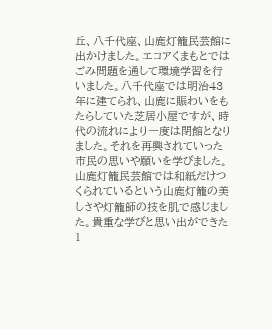丘、八千代座、山鹿灯籠民芸館に出かけました。エコアくまもとではごみ問題を通して環境学習を行いました。八千代座では明治43年に建てられ、山鹿に賑わいをもたらしていた芝居小屋ですが、時代の流れにより一度は閉館となりました。それを再興されていった市民の思いや願いを学びました。山鹿灯籠民芸館では和紙だけつくられているという山鹿灯籠の美しさや灯籠師の技を肌で感じました。貴重な学びと思い出ができた1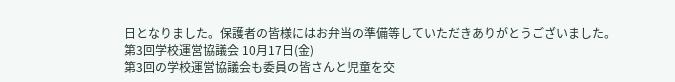日となりました。保護者の皆様にはお弁当の準備等していただきありがとうございました。
第3回学校運営協議会 10月17日(金)
第3回の学校運営協議会も委員の皆さんと児童を交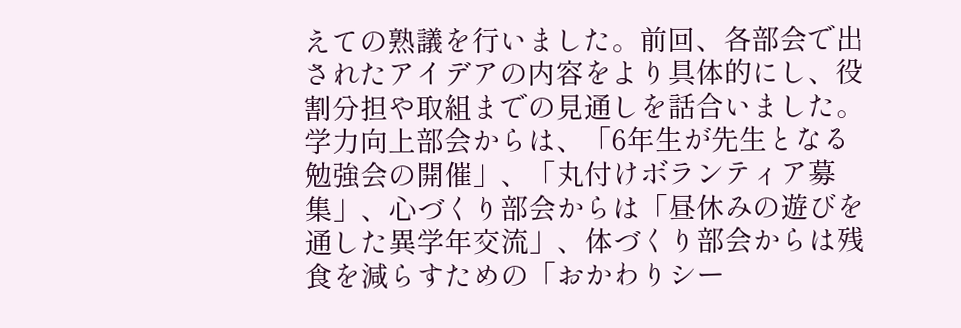えての熟議を行いました。前回、各部会で出されたアイデアの内容をより具体的にし、役割分担や取組までの見通しを話合いました。学力向上部会からは、「6年生が先生となる勉強会の開催」、「丸付けボランティア募集」、心づくり部会からは「昼休みの遊びを通した異学年交流」、体づくり部会からは残食を減らすための「おかわりシー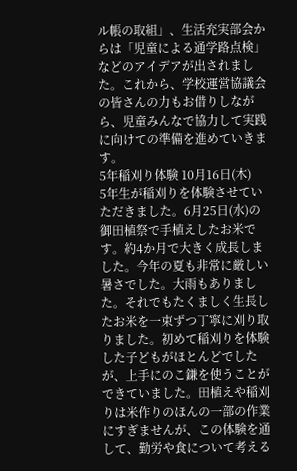ル帳の取組」、生活充実部会からは「児童による通学路点検」などのアイデアが出されました。これから、学校運営協議会の皆さんの力もお借りしながら、児童みんなで協力して実践に向けての準備を進めていきます。
5年稲刈り体験 10月16日(木)
5年生が稲刈りを体験させていただきました。6月25日(水)の御田植祭で手植えしたお米です。約4か月で大きく成長しました。今年の夏も非常に厳しい暑さでした。大雨もありました。それでもたくましく生長したお米を一束ずつ丁寧に刈り取りました。初めて稲刈りを体験した子どもがほとんどでしたが、上手にのこ鎌を使うことができていました。田植えや稲刈りは米作りのほんの一部の作業にすぎませんが、この体験を通して、勤労や食について考える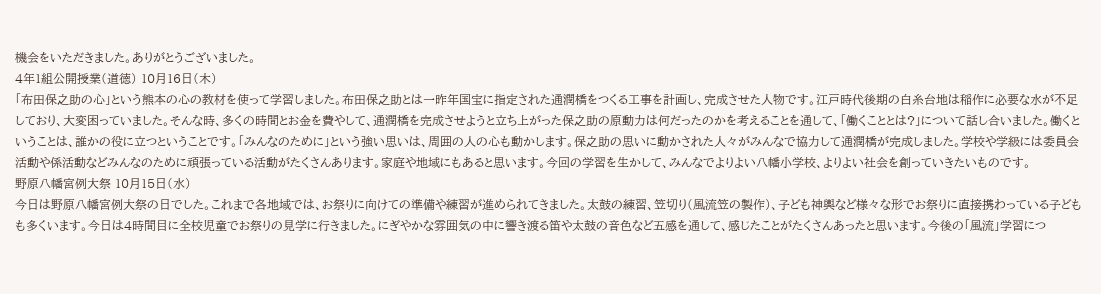機会をいただきました。ありがとうございました。
4年1組公開授業(道徳) 10月16日(木)
「布田保之助の心」という熊本の心の教材を使って学習しました。布田保之助とは一昨年国宝に指定された通潤橋をつくる工事を計画し、完成させた人物です。江戸時代後期の白糸台地は稲作に必要な水が不足しており、大変困っていました。そんな時、多くの時間とお金を費やして、通潤橋を完成させようと立ち上がった保之助の原動力は何だったのかを考えることを通して、「働くこととは?」について話し合いました。働くということは、誰かの役に立つということです。「みんなのために」という強い思いは、周囲の人の心も動かします。保之助の思いに動かされた人々がみんなで協力して通潤橋が完成しました。学校や学級には委員会活動や係活動などみんなのために頑張っている活動がたくさんあります。家庭や地域にもあると思います。今回の学習を生かして、みんなでよりよい八幡小学校、よりよい社会を創っていきたいものです。
野原八幡宮例大祭 10月15日(水)
今日は野原八幡宮例大祭の日でした。これまで各地域では、お祭りに向けての準備や練習が進められてきました。太鼓の練習、笠切り(風流笠の製作)、子ども神輿など様々な形でお祭りに直接携わっている子どもも多くいます。今日は4時間目に全校児童でお祭りの見学に行きました。にぎやかな雰囲気の中に響き渡る笛や太鼓の音色など五感を通して、感じたことがたくさんあったと思います。今後の「風流」学習につ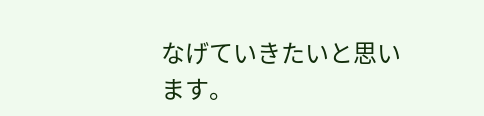なげていきたいと思います。